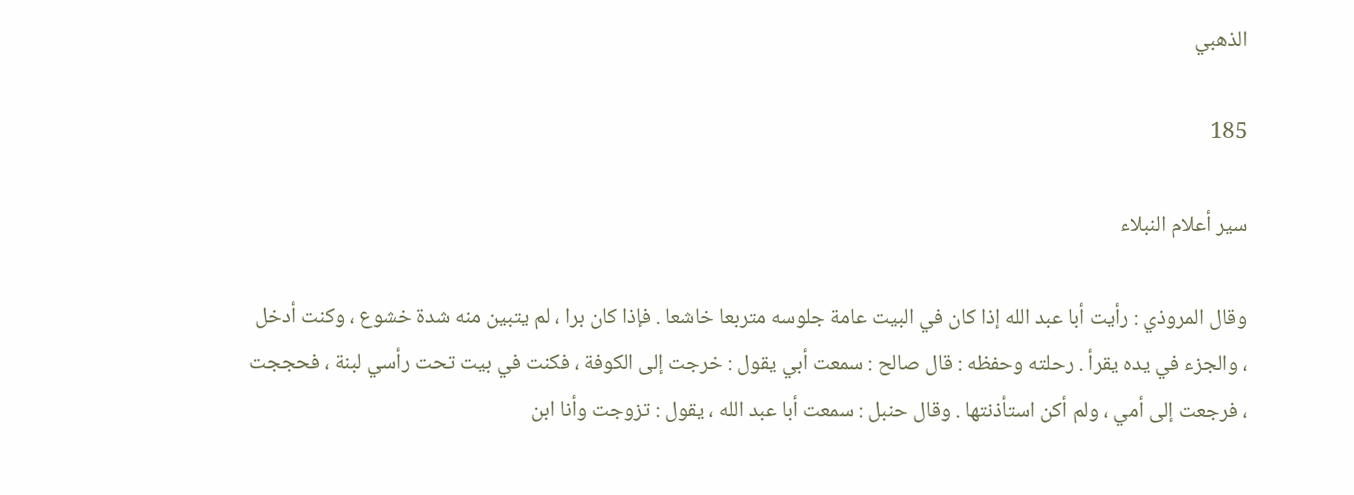الذهبي

185

سير أعلام النبلاء

وقال المروذي : رأيت أبا عبد الله إذا كان في البيت عامة جلوسه متربعا خاشعا . فإذا كان برا ، لم يتبين منه شدة خشوع ، وكنت أدخل ، والجزء في يده يقرأ . رحلته وحفظه : قال صالح : سمعت أبي يقول : خرجت إلى الكوفة ، فكنت في بيت تحت رأسي لبنة ، فحججت ، فرجعت إلى أمي ، ولم أكن استأذنتها . وقال حنبل : سمعت أبا عبد الله ، يقول : تزوجت وأنا ابن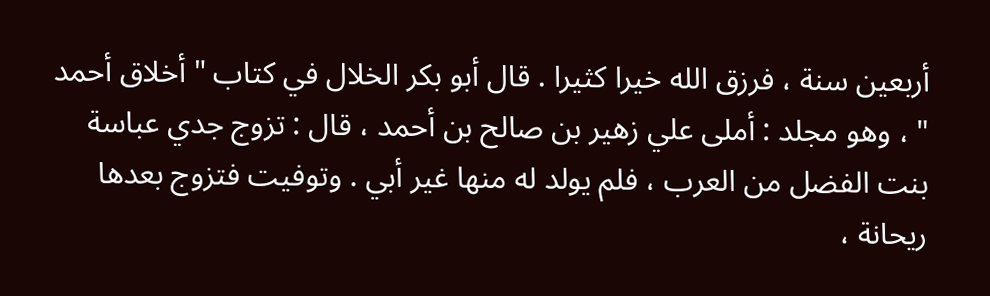أربعين سنة ، فرزق الله خيرا كثيرا . قال أبو بكر الخلال في كتاب " أخلاق أحمد " ، وهو مجلد : أملى علي زهير بن صالح بن أحمد ، قال : تزوج جدي عباسة بنت الفضل من العرب ، فلم يولد له منها غير أبي . وتوفيت فتزوج بعدها ريحانة ،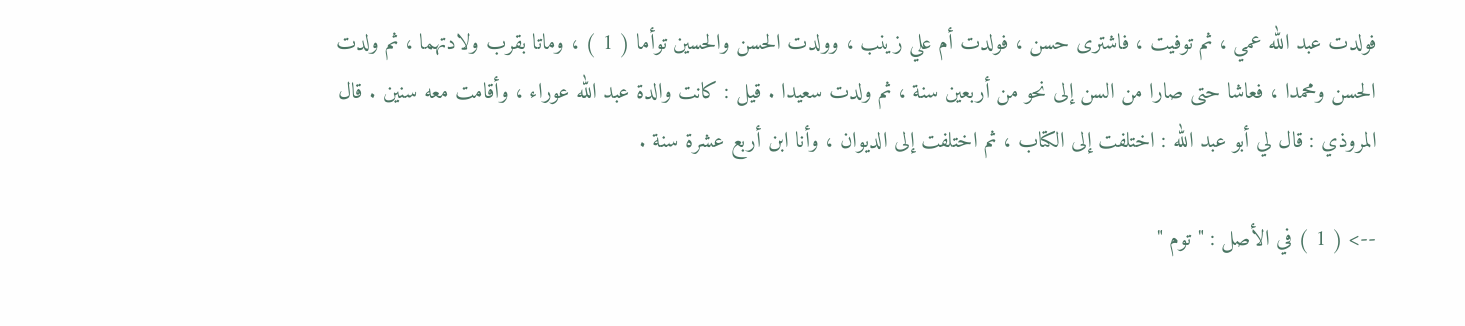فولدت عبد الله عمي ، ثم توفيت ، فاشترى حسن ، فولدت أم علي زينب ، وولدت الحسن والحسين توأما ( 1 ) ، وماتا بقرب ولادتهما ، ثم ولدت الحسن ومحمدا ، فعاشا حتى صارا من السن إلى نحو من أربعين سنة ، ثم ولدت سعيدا . قيل : كانت والدة عبد الله عوراء ، وأقامت معه سنين . قال المروذي : قال لي أبو عبد الله : اختلفت إلى الكتاب ، ثم اختلفت إلى الديوان ، وأنا ابن أربع عشرة سنة .

--> ( 1 ) في الأصل : " توم "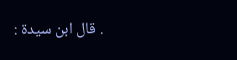. قال ابن سيدة :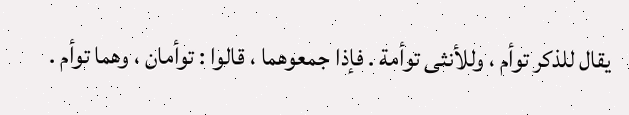يقال للذكر توأم ، وللأنثى توأمة . فإذا جمعوهما ، قالوا : توأمان ، وهما توأم .